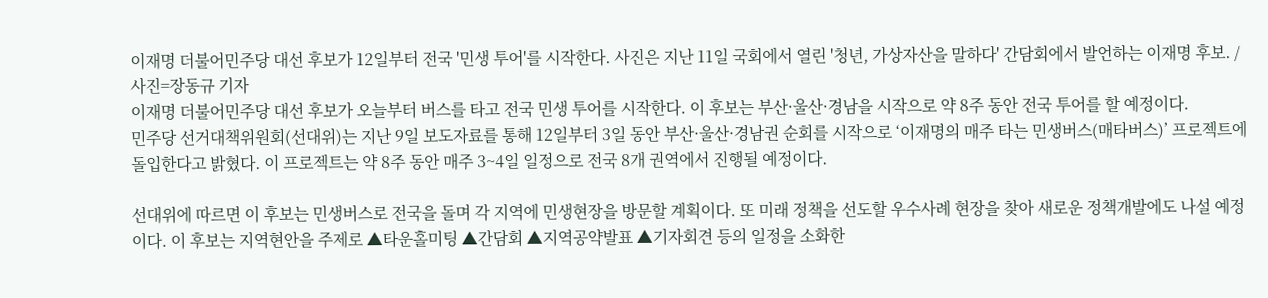이재명 더불어민주당 대선 후보가 12일부터 전국 '민생 투어'를 시작한다. 사진은 지난 11일 국회에서 열린 '청년, 가상자산을 말하다' 간담회에서 발언하는 이재명 후보. /사진=장동규 기자
이재명 더불어민주당 대선 후보가 오늘부터 버스를 타고 전국 민생 투어를 시작한다. 이 후보는 부산·울산·경남을 시작으로 약 8주 동안 전국 투어를 할 예정이다.
민주당 선거대책위원회(선대위)는 지난 9일 보도자료를 통해 12일부터 3일 동안 부산·울산·경남권 순회를 시작으로 ‘이재명의 매주 타는 민생버스(매타버스)’ 프로젝트에 돌입한다고 밝혔다. 이 프로젝트는 약 8주 동안 매주 3~4일 일정으로 전국 8개 권역에서 진행될 예정이다.

선대위에 따르면 이 후보는 민생버스로 전국을 돌며 각 지역에 민생현장을 방문할 계획이다. 또 미래 정책을 선도할 우수사례 현장을 찾아 새로운 정책개발에도 나설 예정이다. 이 후보는 지역현안을 주제로 ▲타운홀미팅 ▲간담회 ▲지역공약발표 ▲기자회견 등의 일정을 소화한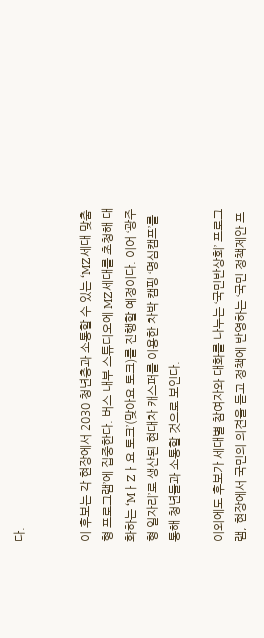다.


이 후보는 각 현장에서 2030 청년층과 소통할 수 있는 ‘MZ세대 맞춤형 프로그램’에 집중한다. 버스 내부 스튜디오에 MZ세대를 초청해 대화하는 ‘MㅏZㅏ요 토크’(맞아요 토크)를 진행할 예정이다. 이어 ‘광주형 일자리’로 생산된 현대차 캐스퍼를 이용한 차박 캠핑 ‘명심캠프’를 통해 청년들과 소통할 것으로 보인다.

이외에도 후보가 세대별 참여자와 대화를 나누는 ‘국민반상회’ 프로그램, 현장에서 국민의 의견을 듣고 정책에 반영하는 ‘국민 정책제안 프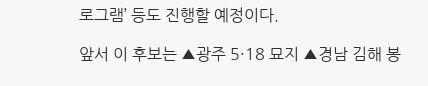로그램’ 등도 진행할 예정이다.

앞서 이 후보는 ▲광주 5·18 묘지 ▲경남 김해 봉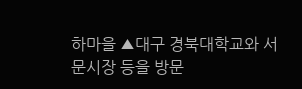하마을 ▲대구 경북대학교와 서문시장 등을 방문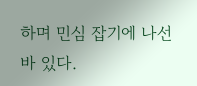하며 민심 잡기에 나선 바 있다.